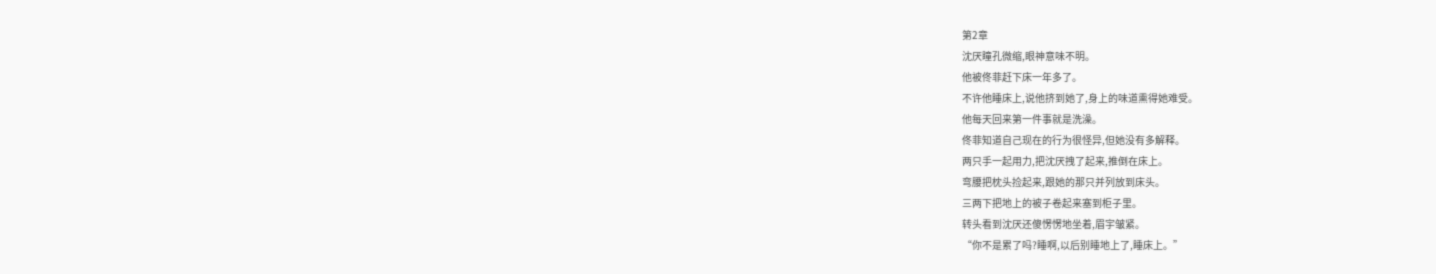第2章
沈厌瞳孔微缩,眼神意味不明。
他被佟菲赶下床一年多了。
不许他睡床上,说他挤到她了,身上的味道熏得她难受。
他每天回来第一件事就是洗澡。
佟菲知道自己现在的行为很怪异,但她没有多解释。
两只手一起用力,把沈厌拽了起来,推倒在床上。
弯腰把枕头捡起来,跟她的那只并列放到床头。
三两下把地上的被子卷起来塞到柜子里。
转头看到沈厌还傻愣愣地坐着,眉宇皱紧。
“你不是累了吗?睡啊,以后别睡地上了,睡床上。”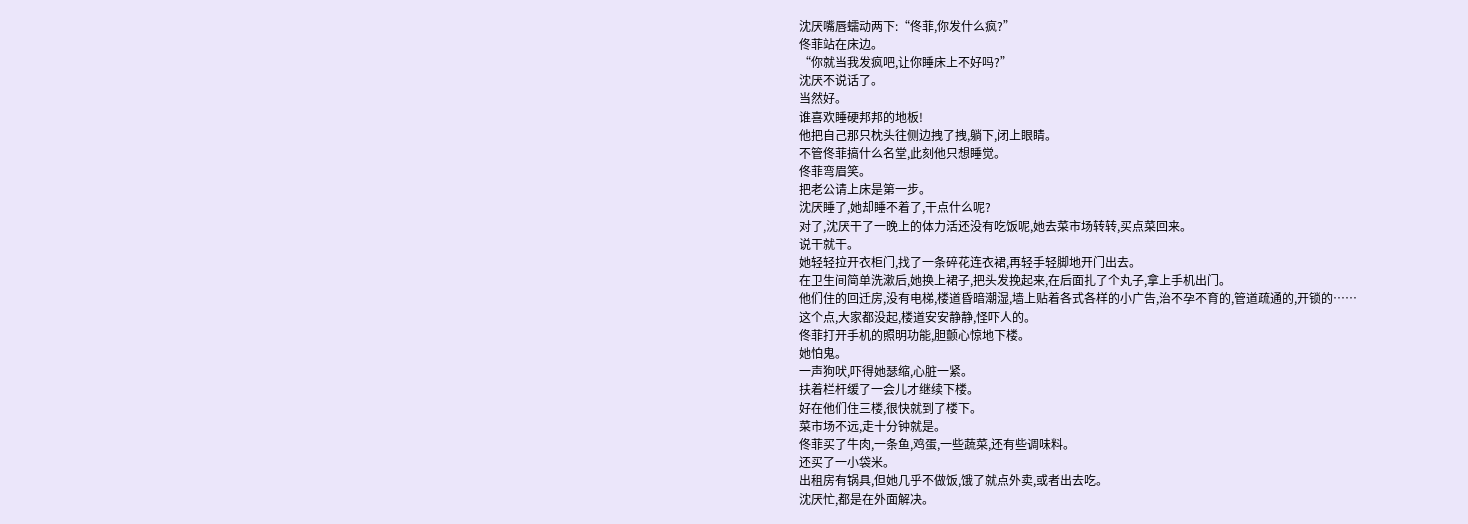沈厌嘴唇蠕动两下:“佟菲,你发什么疯?”
佟菲站在床边。
“你就当我发疯吧,让你睡床上不好吗?”
沈厌不说话了。
当然好。
谁喜欢睡硬邦邦的地板!
他把自己那只枕头往侧边拽了拽,躺下,闭上眼睛。
不管佟菲搞什么名堂,此刻他只想睡觉。
佟菲弯眉笑。
把老公请上床是第一步。
沈厌睡了,她却睡不着了,干点什么呢?
对了,沈厌干了一晚上的体力活还没有吃饭呢,她去菜市场转转,买点菜回来。
说干就干。
她轻轻拉开衣柜门,找了一条碎花连衣裙,再轻手轻脚地开门出去。
在卫生间简单洗漱后,她换上裙子,把头发挽起来,在后面扎了个丸子,拿上手机出门。
他们住的回迁房,没有电梯,楼道昏暗潮湿,墙上贴着各式各样的小广告,治不孕不育的,管道疏通的,开锁的……
这个点,大家都没起,楼道安安静静,怪吓人的。
佟菲打开手机的照明功能,胆颤心惊地下楼。
她怕鬼。
一声狗吠,吓得她瑟缩,心脏一紧。
扶着栏杆缓了一会儿才继续下楼。
好在他们住三楼,很快就到了楼下。
菜市场不远,走十分钟就是。
佟菲买了牛肉,一条鱼,鸡蛋,一些蔬菜,还有些调味料。
还买了一小袋米。
出租房有锅具,但她几乎不做饭,饿了就点外卖,或者出去吃。
沈厌忙,都是在外面解决。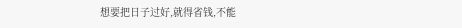想要把日子过好,就得省钱,不能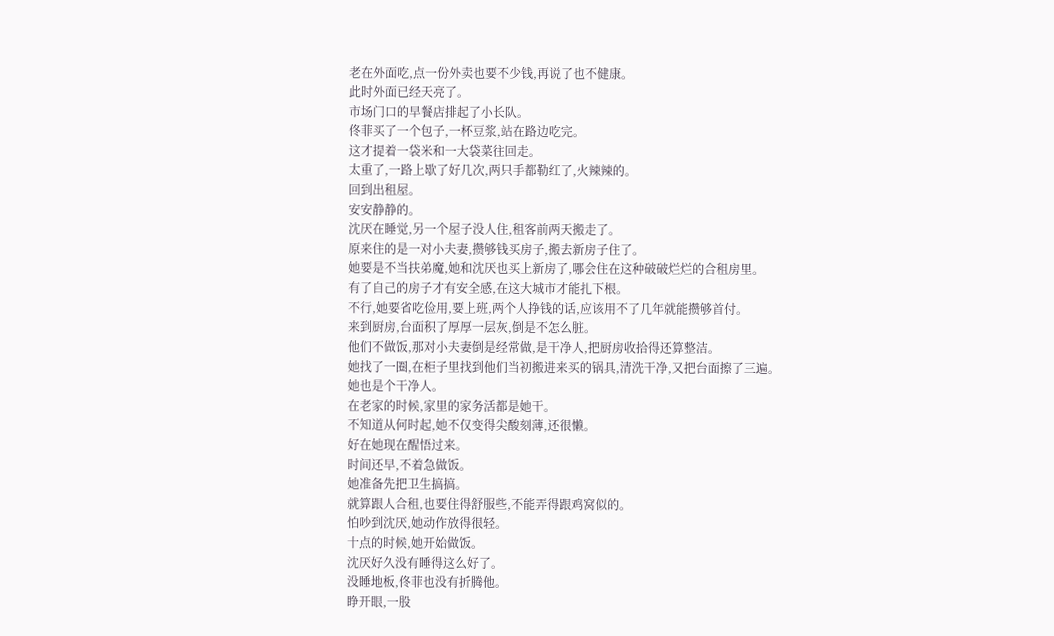老在外面吃,点一份外卖也要不少钱,再说了也不健康。
此时外面已经天亮了。
市场门口的早餐店排起了小长队。
佟菲买了一个包子,一杯豆浆,站在路边吃完。
这才提着一袋米和一大袋菜往回走。
太重了,一路上歇了好几次,两只手都勒红了,火辣辣的。
回到出租屋。
安安静静的。
沈厌在睡觉,另一个屋子没人住,租客前两天搬走了。
原来住的是一对小夫妻,攒够钱买房子,搬去新房子住了。
她要是不当扶弟魔,她和沈厌也买上新房了,哪会住在这种破破烂烂的合租房里。
有了自己的房子才有安全感,在这大城市才能扎下根。
不行,她要省吃俭用,要上班,两个人挣钱的话,应该用不了几年就能攒够首付。
来到厨房,台面积了厚厚一层灰,倒是不怎么脏。
他们不做饭,那对小夫妻倒是经常做,是干净人,把厨房收拾得还算整洁。
她找了一圈,在柜子里找到他们当初搬进来买的锅具,清洗干净,又把台面擦了三遍。
她也是个干净人。
在老家的时候,家里的家务活都是她干。
不知道从何时起,她不仅变得尖酸刻薄,还很懒。
好在她现在醒悟过来。
时间还早,不着急做饭。
她准备先把卫生搞搞。
就算跟人合租,也要住得舒服些,不能弄得跟鸡窝似的。
怕吵到沈厌,她动作放得很轻。
十点的时候,她开始做饭。
沈厌好久没有睡得这么好了。
没睡地板,佟菲也没有折腾他。
睁开眼,一股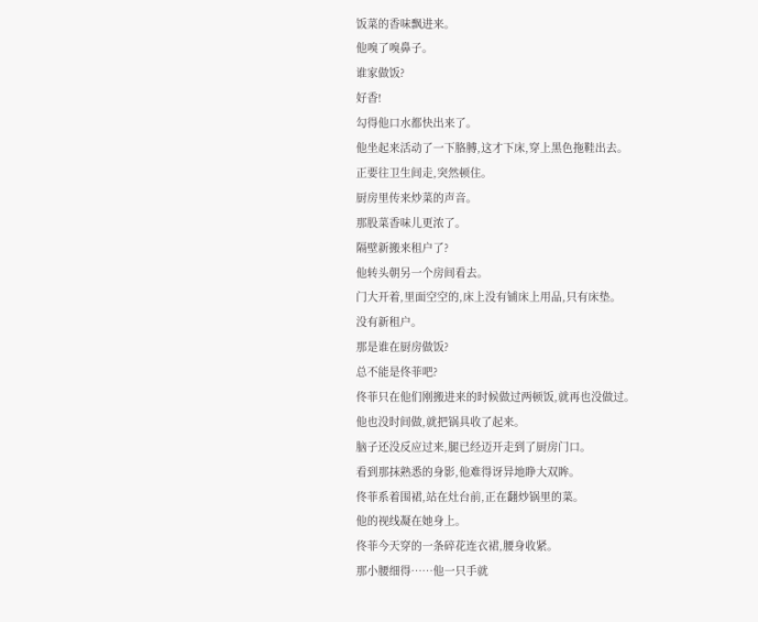饭菜的香味飘进来。
他嗅了嗅鼻子。
谁家做饭?
好香!
勾得他口水都快出来了。
他坐起来活动了一下胳膊,这才下床,穿上黑色拖鞋出去。
正要往卫生间走,突然顿住。
厨房里传来炒菜的声音。
那股菜香味儿更浓了。
隔壁新搬来租户了?
他转头朝另一个房间看去。
门大开着,里面空空的,床上没有铺床上用品,只有床垫。
没有新租户。
那是谁在厨房做饭?
总不能是佟菲吧?
佟菲只在他们刚搬进来的时候做过两顿饭,就再也没做过。
他也没时间做,就把锅具收了起来。
脑子还没反应过来,腿已经迈开走到了厨房门口。
看到那抹熟悉的身影,他难得讶异地睁大双眸。
佟菲系着围裙,站在灶台前,正在翻炒锅里的菜。
他的视线凝在她身上。
佟菲今天穿的一条碎花连衣裙,腰身收紧。
那小腰细得……他一只手就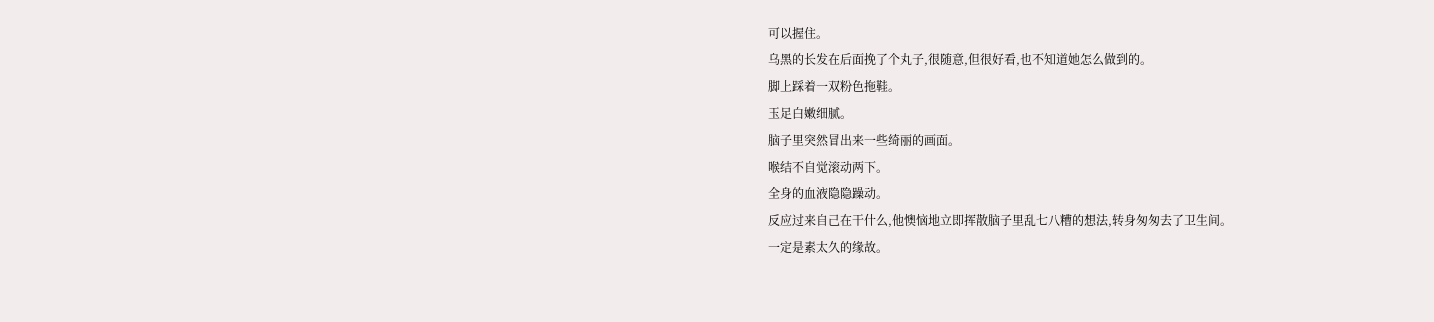可以握住。
乌黑的长发在后面挽了个丸子,很随意,但很好看,也不知道她怎么做到的。
脚上踩着一双粉色拖鞋。
玉足白嫩细腻。
脑子里突然冒出来一些绮丽的画面。
喉结不自觉滚动两下。
全身的血液隐隐躁动。
反应过来自己在干什么,他懊恼地立即挥散脑子里乱七八糟的想法,转身匆匆去了卫生间。
一定是素太久的缘故。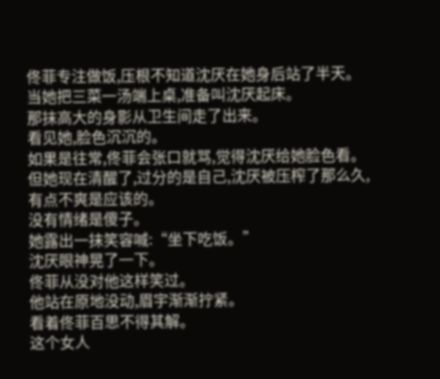佟菲专注做饭,压根不知道沈厌在她身后站了半天。
当她把三菜一汤端上桌,准备叫沈厌起床。
那抹高大的身影从卫生间走了出来。
看见她,脸色沉沉的。
如果是往常,佟菲会张口就骂,觉得沈厌给她脸色看。
但她现在清醒了,过分的是自己,沈厌被压榨了那么久,有点不爽是应该的。
没有情绪是傻子。
她露出一抹笑容喊:“坐下吃饭。”
沈厌眼神晃了一下。
佟菲从没对他这样笑过。
他站在原地没动,眉宇渐渐拧紧。
看着佟菲百思不得其解。
这个女人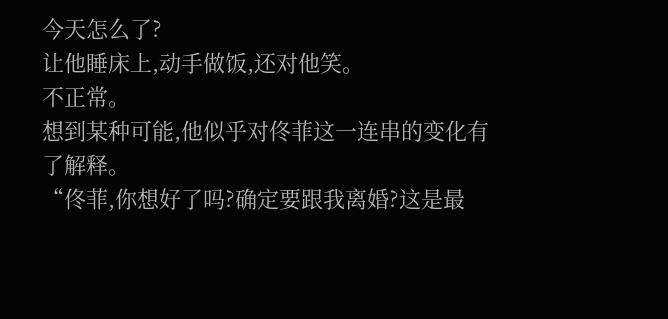今天怎么了?
让他睡床上,动手做饭,还对他笑。
不正常。
想到某种可能,他似乎对佟菲这一连串的变化有了解释。
“佟菲,你想好了吗?确定要跟我离婚?这是最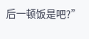后一顿饭是吧?”